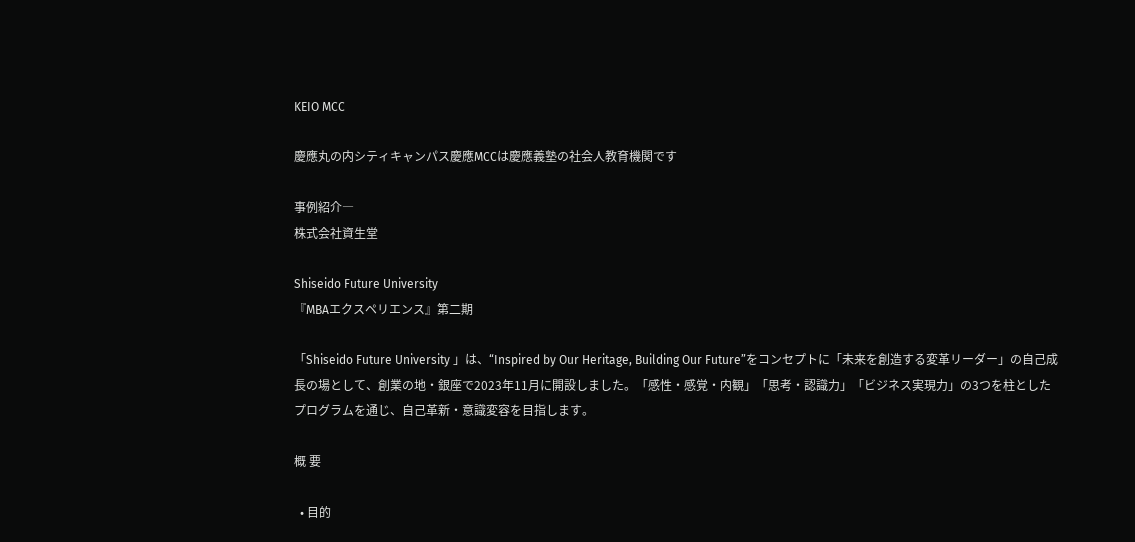KEIO MCC

慶應丸の内シティキャンパス慶應MCCは慶應義塾の社会人教育機関です

事例紹介―
株式会社資生堂

Shiseido Future University
『MBAエクスペリエンス』第二期

「Shiseido Future University 」は、“Inspired by Our Heritage, Building Our Future”をコンセプトに「未来を創造する変革リーダー」の自己成長の場として、創業の地・銀座で2023年11月に開設しました。「感性・感覚・内観」「思考・認識力」「ビジネス実現力」の3つを柱としたプログラムを通じ、自己革新・意識変容を目指します。

概 要

  • 目的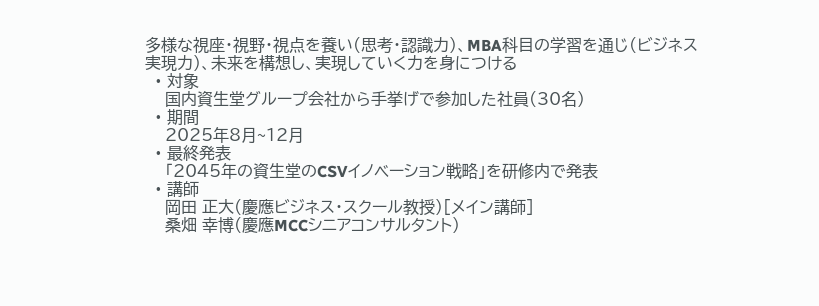多様な視座・視野・視点を養い(思考・認識力)、MBA科目の学習を通じ(ビジネス実現力)、未来を構想し、実現していく力を身につける
  • 対象
    国内資生堂グループ会社から手挙げで参加した社員(30名)
  • 期間
    2025年8月~12月
  • 最終発表
    「2045年の資生堂のCSVイノベーション戦略」を研修内で発表
  • 講師
    岡田 正大(慶應ビジネス・スクール教授)[メイン講師]
    桑畑 幸博(慶應MCCシニアコンサルタント)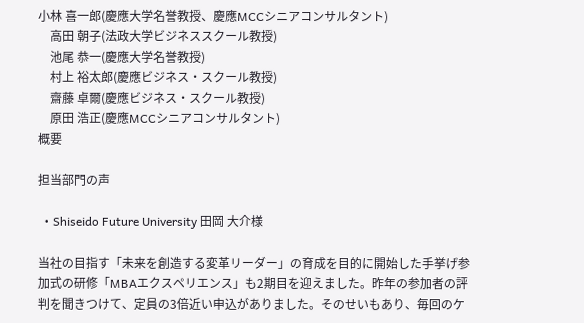小林 喜一郎(慶應大学名誉教授、慶應MCCシニアコンサルタント)
    高田 朝子(法政大学ビジネススクール教授)
    池尾 恭一(慶應大学名誉教授)
    村上 裕太郎(慶應ビジネス・スクール教授)
    齋藤 卓爾(慶應ビジネス・スクール教授)
    原田 浩正(慶應MCCシニアコンサルタント)
概要

担当部門の声

  • Shiseido Future University 田岡 大介様

当社の目指す「未来を創造する変革リーダー」の育成を目的に開始した手挙げ参加式の研修「MBAエクスペリエンス」も2期目を迎えました。昨年の参加者の評判を聞きつけて、定員の3倍近い申込がありました。そのせいもあり、毎回のケ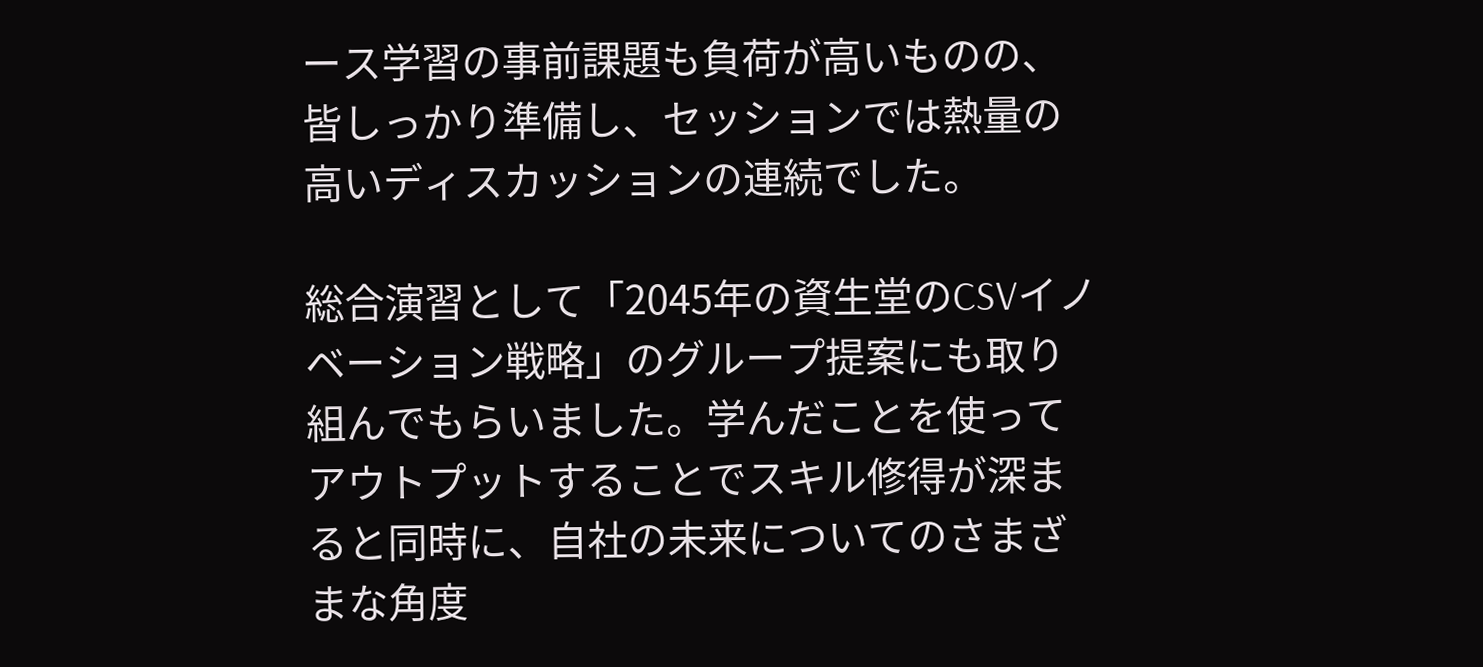ース学習の事前課題も負荷が高いものの、皆しっかり準備し、セッションでは熱量の高いディスカッションの連続でした。

総合演習として「2045年の資生堂のCSVイノベーション戦略」のグループ提案にも取り組んでもらいました。学んだことを使ってアウトプットすることでスキル修得が深まると同時に、自社の未来についてのさまざまな角度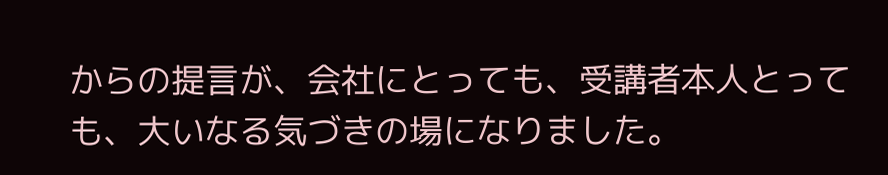からの提言が、会社にとっても、受講者本人とっても、大いなる気づきの場になりました。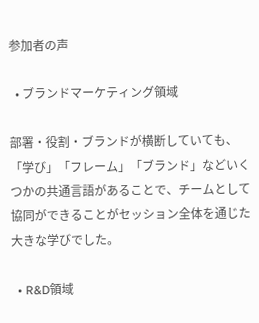参加者の声

  • ブランドマーケティング領域

部署・役割・ブランドが横断していても、「学び」「フレーム」「ブランド」などいくつかの共通言語があることで、チームとして協同ができることがセッション全体を通じた大きな学びでした。

  • R&D領域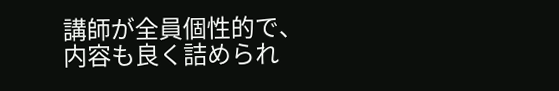講師が全員個性的で、内容も良く詰められ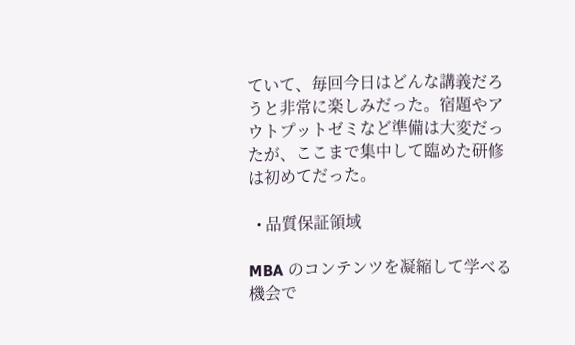ていて、毎回今日はどんな講義だろうと非常に楽しみだった。宿題やアウトプットゼミなど準備は大変だったが、ここまで集中して臨めた研修は初めてだった。

  • 品質保証領域

MBA のコンテンツを凝縮して学べる機会で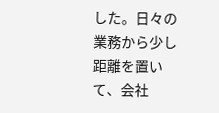した。日々の業務から少し距離を置いて、会社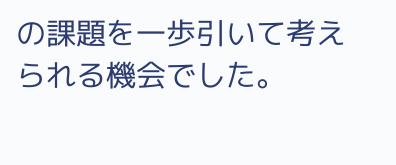の課題を一歩引いて考えられる機会でした。